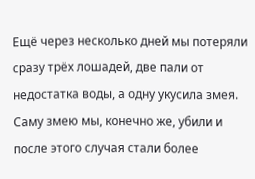Ещё через несколько дней мы потеряли сразу трёх лошадей, две пали от недостатка воды, а одну укусила змея. Саму змею мы, конечно же, убили и после этого случая стали более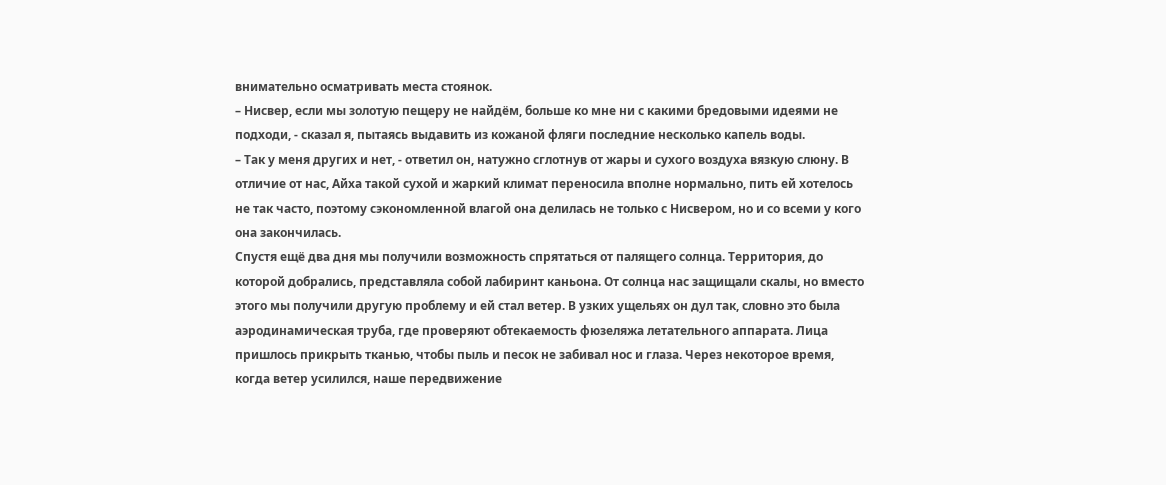внимательно осматривать места стоянок.
– Нисвер, если мы золотую пещеру не найдём, больше ко мне ни с какими бредовыми идеями не подходи, - сказал я, пытаясь выдавить из кожаной фляги последние несколько капель воды.
– Так у меня других и нет, - ответил он, натужно сглотнув от жары и сухого воздуха вязкую слюну. В отличие от нас, Айха такой сухой и жаркий климат переносила вполне нормально, пить ей хотелось не так часто, поэтому сэкономленной влагой она делилась не только с Нисвером, но и со всеми у кого она закончилась.
Спустя ещё два дня мы получили возможность спрятаться от палящего солнца. Территория, до которой добрались, представляла собой лабиринт каньона. От солнца нас защищали скалы, но вместо этого мы получили другую проблему и ей стал ветер. В узких ущельях он дул так, словно это была аэродинамическая труба, где проверяют обтекаемость фюзеляжа летательного аппарата. Лица пришлось прикрыть тканью, чтобы пыль и песок не забивал нос и глаза. Через некоторое время, когда ветер усилился, наше передвижение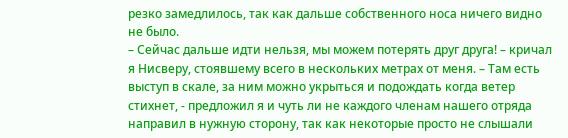резко замедлилось, так как дальше собственного носа ничего видно не было.
– Сейчас дальше идти нельзя, мы можем потерять друг друга! – кричал я Нисверу, стоявшему всего в нескольких метрах от меня. – Там есть выступ в скале, за ним можно укрыться и подождать когда ветер стихнет, - предложил я и чуть ли не каждого членам нашего отряда направил в нужную сторону, так как некоторые просто не слышали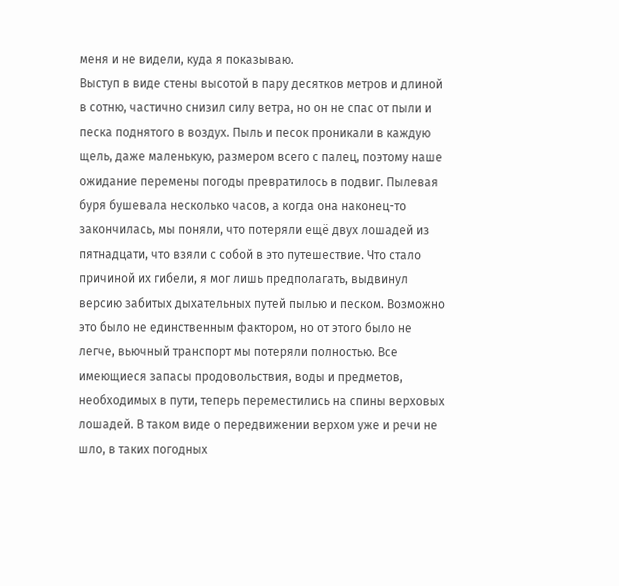меня и не видели, куда я показываю.
Выступ в виде стены высотой в пару десятков метров и длиной в сотню, частично снизил силу ветра, но он не спас от пыли и песка поднятого в воздух. Пыль и песок проникали в каждую щель, даже маленькую, размером всего с палец, поэтому наше ожидание перемены погоды превратилось в подвиг. Пылевая буря бушевала несколько часов, а когда она наконец-то закончилась, мы поняли, что потеряли ещё двух лошадей из пятнадцати, что взяли с собой в это путешествие. Что стало причиной их гибели, я мог лишь предполагать, выдвинул версию забитых дыхательных путей пылью и песком. Возможно это было не единственным фактором, но от этого было не легче, вьючный транспорт мы потеряли полностью. Все имеющиеся запасы продовольствия, воды и предметов, необходимых в пути, теперь переместились на спины верховых лошадей. В таком виде о передвижении верхом уже и речи не шло, в таких погодных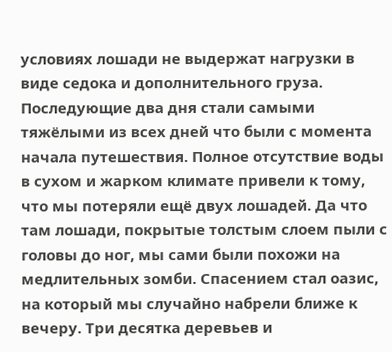условиях лошади не выдержат нагрузки в виде седока и дополнительного груза.
Последующие два дня стали самыми тяжёлыми из всех дней что были с момента начала путешествия. Полное отсутствие воды в сухом и жарком климате привели к тому, что мы потеряли ещё двух лошадей. Да что там лошади, покрытые толстым слоем пыли с головы до ног, мы сами были похожи на медлительных зомби. Спасением стал оазис, на который мы случайно набрели ближе к вечеру. Три десятка деревьев и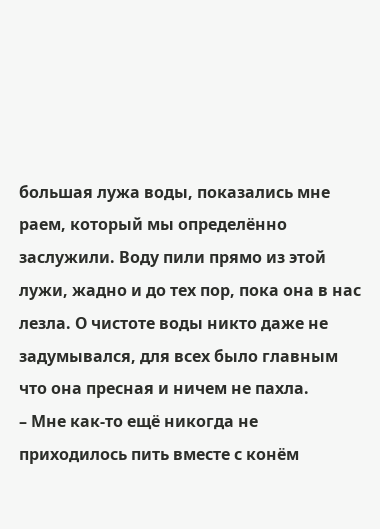большая лужа воды, показались мне раем, который мы определённо заслужили. Воду пили прямо из этой лужи, жадно и до тех пор, пока она в нас лезла. О чистоте воды никто даже не задумывался, для всех было главным что она пресная и ничем не пахла.
– Мне как-то ещё никогда не приходилось пить вместе с конём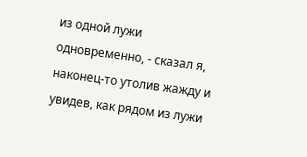из одной лужи одновременно, - сказал я, наконец-то утолив жажду и увидев, как рядом из лужи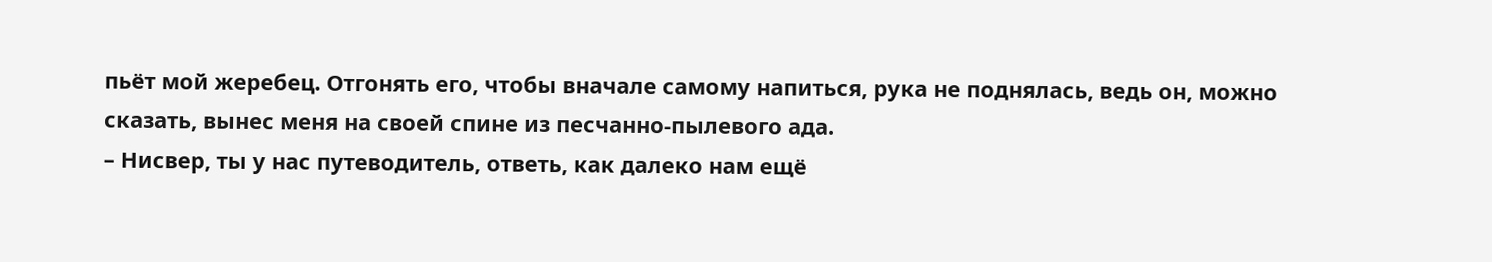пьёт мой жеребец. Отгонять его, чтобы вначале самому напиться, рука не поднялась, ведь он, можно сказать, вынес меня на своей спине из песчанно-пылевого ада.
– Нисвер, ты у нас путеводитель, ответь, как далеко нам ещё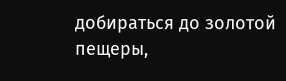добираться до золотой пещеры,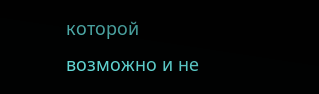которой возможно и не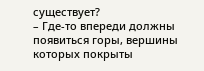существует?
– Где-то впереди должны появиться горы, вершины которых покрыты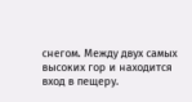снегом. Между двух самых высоких гор и находится вход в пещеру.